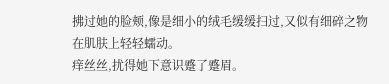拂过她的脸颊,像是细小的绒毛缓缓扫过,又似有细碎之物在肌肤上轻轻蠕动。
痒丝丝,扰得她下意识蹙了蹙眉。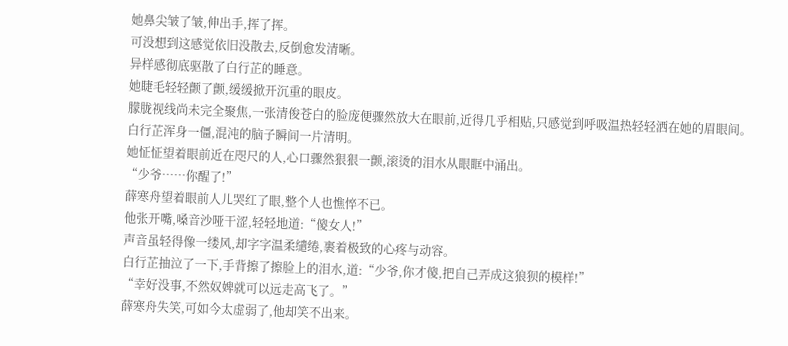她鼻尖皱了皱,伸出手,挥了挥。
可没想到这感觉依旧没散去,反倒愈发清晰。
异样感彻底驱散了白行芷的睡意。
她睫毛轻轻颤了颤,缓缓掀开沉重的眼皮。
朦胧视线尚未完全聚焦,一张清俊苍白的脸庞便骤然放大在眼前,近得几乎相贴,只感觉到呼吸温热轻轻洒在她的眉眼间。
白行芷浑身一僵,混沌的脑子瞬间一片清明。
她怔怔望着眼前近在咫尺的人,心口骤然狠狠一颤,滚烫的泪水从眼眶中涌出。
“少爷……你醒了!”
薛寒舟望着眼前人儿哭红了眼,整个人也憔悴不已。
他张开嘴,嗓音沙哑干涩,轻轻地道:“傻女人!”
声音虽轻得像一缕风,却字字温柔缱绻,裹着极致的心疼与动容。
白行芷抽泣了一下,手背擦了擦脸上的泪水,道:“少爷,你才傻,把自己弄成这狼狈的模样!”
“幸好没事,不然奴婢就可以远走高飞了。”
薛寒舟失笑,可如今太虚弱了,他却笑不出来。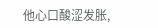他心口酸涩发胀,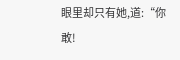眼里却只有她,道:“你敢!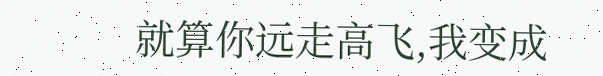就算你远走高飞,我变成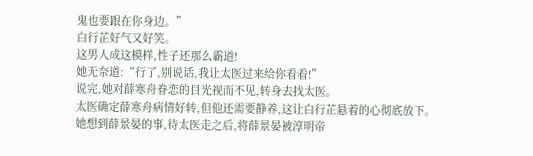鬼也要跟在你身边。”
白行芷好气又好笑。
这男人成这模样,性子还那么霸道!
她无奈道:“行了,别说话,我让太医过来给你看看!”
说完,她对薛寒舟眷恋的目光视而不见,转身去找太医。
太医确定薛寒舟病情好转,但他还需要静养,这让白行芷悬着的心彻底放下。
她想到薛景晏的事,待太医走之后,将薛景晏被淳明帝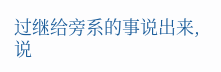过继给旁系的事说出来,说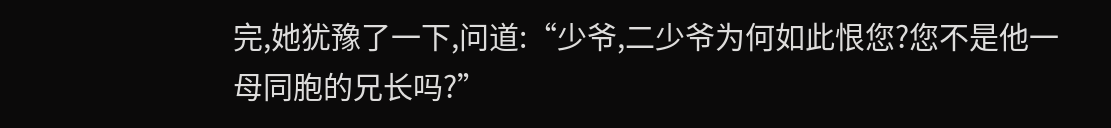完,她犹豫了一下,问道:“少爷,二少爷为何如此恨您?您不是他一母同胞的兄长吗?”